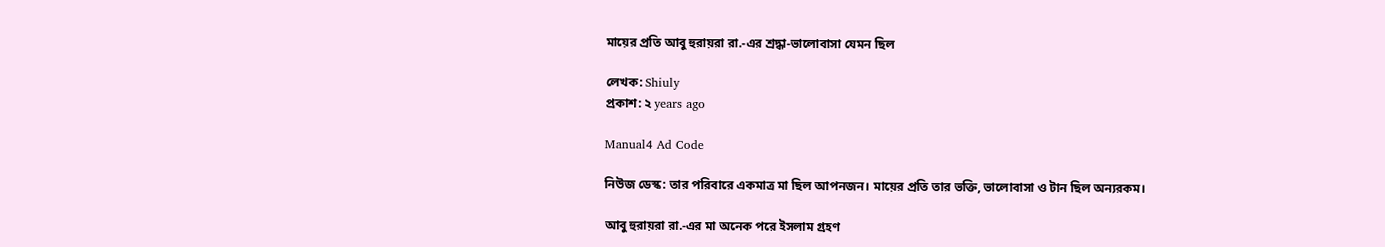মায়ের প্রতি আবু হুরায়রা রা.-এর শ্রদ্ধা-ভালোবাসা যেমন ছিল

লেখক: Shiuly
প্রকাশ: ২ years ago

Manual4 Ad Code

নিউজ ডেস্ক: তার পরিবারে একমাত্র মা ছিল আপনজন। মায়ের প্রতি তার ভক্তি, ভালোবাসা ও টান ছিল অন্যরকম।

আবু হুরায়রা রা.-এর মা অনেক পরে ইসলাম গ্রহণ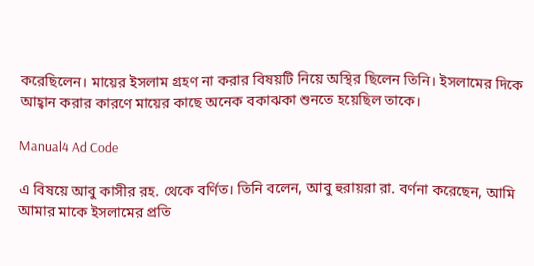করেছিলেন। মায়ের ইসলাম গ্রহণ না করার বিষয়টি নিয়ে অস্থির ছিলেন তিনি। ইসলামের দিকে আহ্বান করার কারণে মায়ের কাছে অনেক বকাঝকা শুনতে হয়েছিল তাকে।

Manual4 Ad Code

এ বিষয়ে আবু কাসীর রহ. থেকে বর্ণিত। তিনি বলেন, আবু হুরায়রা রা. বর্ণনা করেছেন, আমি আমার মাকে ইসলামের প্রতি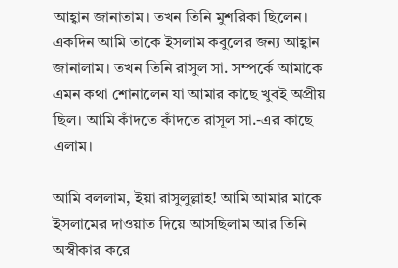আহ্বান জানাতাম। তখন তিনি মুশরিকা ছিলেন। একদিন আমি তাকে ইসলাম কবুলের জন্য আহ্বান জানালাম। তখন তিনি রাসুল সা. সম্পর্কে আমাকে এমন কথা শোনালেন যা আমার কাছে খুবই অপ্রীয় ছিল। আমি কাঁদতে কাঁদতে রাসূল সা.-এর কাছে এলাম।

আমি বললাম, ইয়া রাসুলুল্লাহ! আমি আমার মাকে ইসলামের দাওয়াত দিয়ে আসছিলাম আর তিনি অস্বীকার করে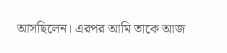আসছিলেন। এরপর আমি তাকে আজ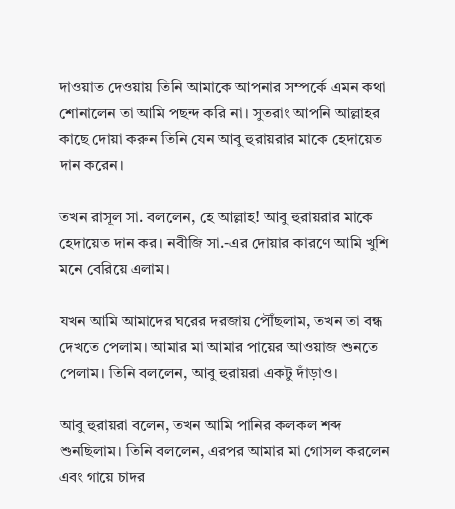দাওয়াত দেওয়ায় তিনি আমাকে আপনার সম্পর্কে এমন কথা শোনালেন তা আমি পছন্দ করি না। সুতরাং আপনি আল্লাহর কাছে দোয়া করুন তিনি যেন আবু হুরায়রার মাকে হেদায়েত দান করেন।

তখন রাসূল সা. বললেন, হে আল্লাহ! আবু হুরায়রার মাকে হেদায়েত দান কর। নবীজি সা.-এর দোয়ার কারণে আমি খুশি মনে বেরিয়ে এলাম।

যখন আমি আমাদের ঘরের দরজায় পৌঁছলাম, তখন তা বন্ধ দেখতে পেলাম। আমার মা আমার পায়ের আওয়াজ শুনতে পেলাম। তিনি বললেন, আবু হুরায়রা একটু দাঁড়াও।

আবু হুরায়রা বলেন, তখন আমি পানির কলকল শব্দ শুনছিলাম। তিনি বললেন, এরপর আমার মা গোসল করলেন এবং গায়ে চাদর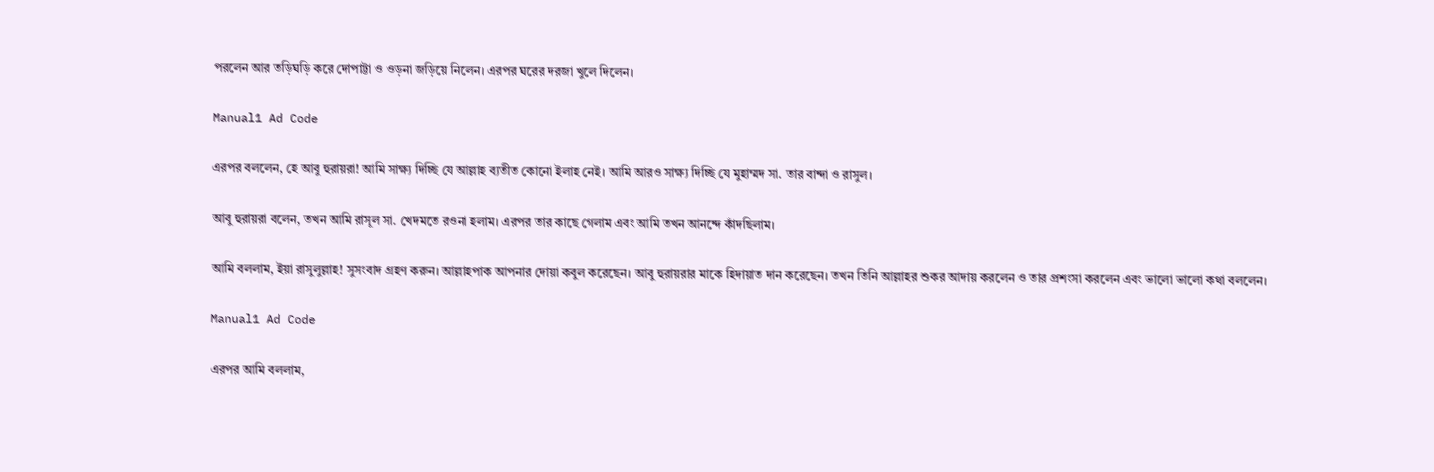পরলেন আর তড়িঘড়ি করে দোপাট্টা ও ওড়না জড়িয়ে নিলেন। এরপর ঘরের দরজা খুলে দিলেন।

Manual1 Ad Code

এরপর বললেন, হে আবু হুরায়রা! আমি সাক্ষ্য দিচ্ছি যে আল্লাহ ব্যতীত কোনো ইলাহ নেই। আমি আরও সাক্ষ্য দিচ্ছি যে মুহাম্মদ সা. তার বান্দা ও রাসুল।

আবু হুরায়রা বলেন, তখন আমি রাসূল সা. খেদমতে রওনা হলাম। এরপর তার কাছে গেলাম এবং আমি তখন আনন্দে কাঁদছিলাম।

আমি বললাম, ইয়া রাসুলুল্লাহ! সুসংবাদ গ্রহণ করুন। আল্লাহপাক আপনার দোয়া কবুল করেছেন। আবু হুরায়রার মাকে হিদায়াত দান করেছেন। তখন তিনি আল্লাহর শুকর আদায় করলেন ও তার প্রশংসা করলেন এবং ভালো ভালো কথা বললেন।

Manual1 Ad Code

এরপর আমি বললাম,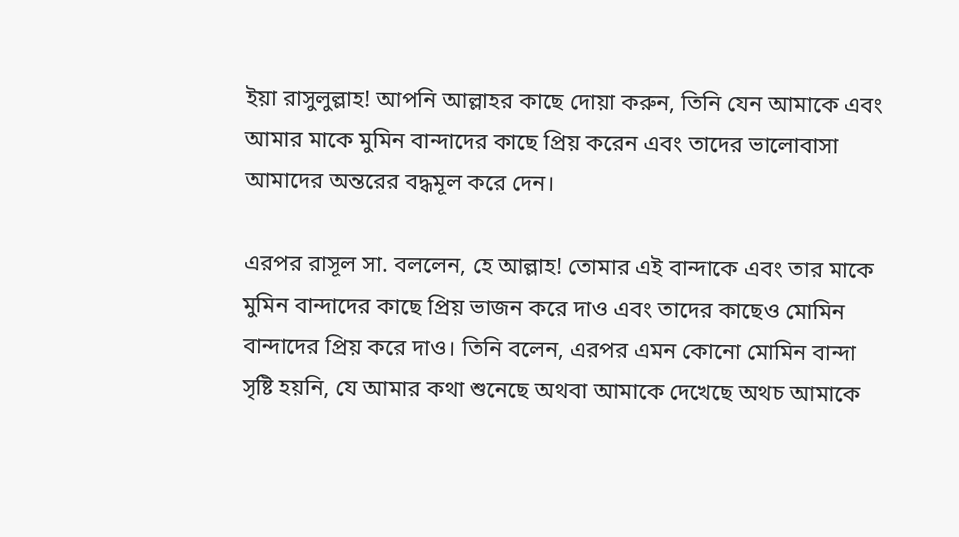ইয়া রাসুলুল্লাহ! আপনি আল্লাহর কাছে দোয়া করুন, তিনি যেন আমাকে এবং আমার মাকে মুমিন বান্দাদের কাছে প্রিয় করেন এবং তাদের ভালোবাসা আমাদের অন্তরের বদ্ধমূল করে দেন।

এরপর রাসূল সা. বললেন, হে আল্লাহ! তোমার এই বান্দাকে এবং তার মাকে মুমিন বান্দাদের কাছে প্রিয় ভাজন করে দাও এবং তাদের কাছেও মোমিন বান্দাদের প্রিয় করে দাও। তিনি বলেন, এরপর এমন কোনো মোমিন বান্দা সৃষ্টি হয়নি, যে আমার কথা শুনেছে অথবা আমাকে দেখেছে অথচ আমাকে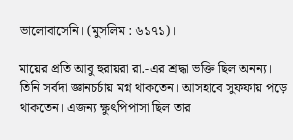ভালোবাসেনি। (মুসলিম : ৬১৭১)।

মায়ের প্রতি আবু হুরায়রা রা.-এর শ্রদ্ধা ভক্তি ছিল অনন্য। তিনি সর্বদা জ্ঞানচর্চায় মগ্ন থাকতেন। আসহাবে সুফফায় পড়ে থাকতেন। এজন্য ক্ষুৎপিপাসা ছিল তার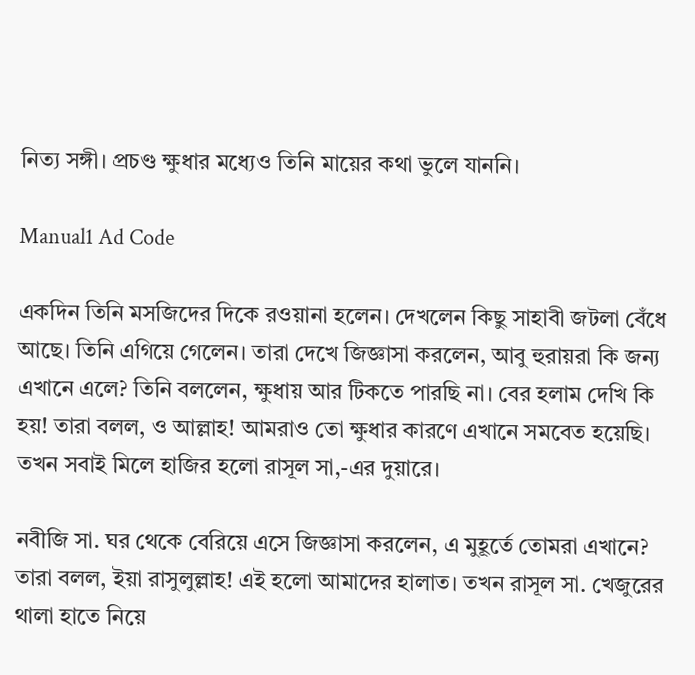নিত্য সঙ্গী। প্রচণ্ড ক্ষুধার মধ্যেও তিনি মায়ের কথা ভুলে যাননি।

Manual1 Ad Code

একদিন তিনি মসজিদের দিকে রওয়ানা হলেন। দেখলেন কিছু সাহাবী জটলা বেঁধে আছে। তিনি এগিয়ে গেলেন। তারা দেখে জিজ্ঞাসা করলেন, আবু হুরায়রা কি জন্য এখানে এলে? তিনি বললেন, ক্ষুধায় আর টিকতে পারছি না। বের হলাম দেখি কি হয়! তারা বলল, ও আল্লাহ! আমরাও তো ক্ষুধার কারণে এখানে সমবেত হয়েছি। তখন সবাই মিলে হাজির হলো রাসূল সা,-এর দুয়ারে।

নবীজি সা. ঘর থেকে বেরিয়ে এসে জিজ্ঞাসা করলেন, এ মুহূর্তে তোমরা এখানে? তারা বলল, ইয়া রাসুলুল্লাহ! এই হলো আমাদের হালাত। তখন রাসূল সা. খেজুরের থালা হাতে নিয়ে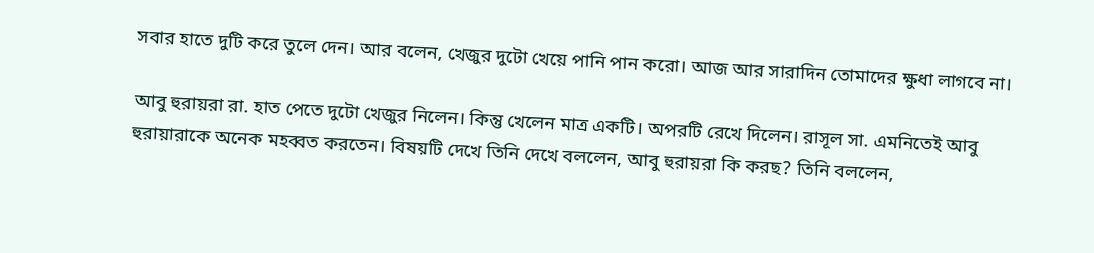সবার হাতে দুটি করে তুলে দেন। আর বলেন, খেজুর দুটো খেয়ে পানি পান করো। আজ আর সারাদিন তোমাদের ক্ষুধা লাগবে না।

আবু হুরায়রা রা. হাত পেতে দুটো খেজুর নিলেন। কিন্তু খেলেন মাত্র একটি। অপরটি রেখে দিলেন। রাসূল সা. এমনিতেই আবু হুরায়ারাকে অনেক মহব্বত করতেন। বিষয়টি দেখে তিনি দেখে বললেন, আবু হুরায়রা কি করছ? তিনি বললেন,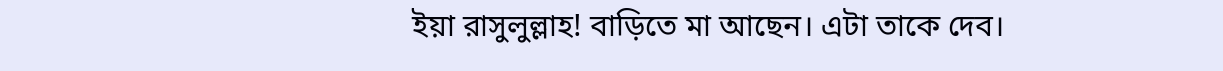ইয়া রাসুলুল্লাহ! বাড়িতে মা আছেন। এটা তাকে দেব।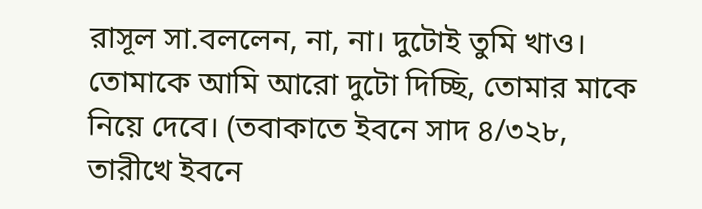রাসূল সা.বললেন, না, না। দুটোই তুমি খাও। তোমাকে আমি আরো দুটো দিচ্ছি, তোমার মাকে নিয়ে দেবে। (তবাকাতে ইবনে সাদ ৪/৩২৮, তারীখে ইবনে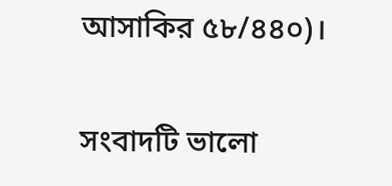আসাকির ৫৮/৪৪০)।

সংবাদটি ভালো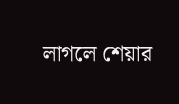লাগলে শেয়ার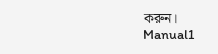করুন।
Manual1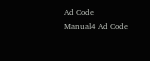Ad Code
Manual4 Ad Code